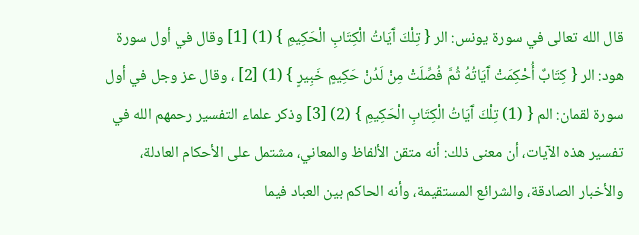قال الله تعالى في سورة يونس: الر { تِلْكَ آَيَاتُ الْكِتَابِ الْحَكِيمِ } (1) [1] وقال في أول سورة هود: الر { كِتَابٌ أُحْكِمَتْ آَيَاتُهُ ثُمَّ فُصِّلَتْ مِنْ لَدُنْ حَكِيمٍ خَبِيرٍ } (1) [2] ، وقال عز وجل في أول سورة لقمان: الم { (1) تِلْكَ آَيَاتُ الْكِتَابِ الْحَكِيمِ } (2) [3] وذكر علماء التفسير رحمهم الله في تفسير هذه الآيات، أن معنى ذلك: أنه متقن الألفاظ والمعاني، مشتمل على الأحكام العادلة، والأخبار الصادقة، والشرائع المستقيمة، وأنه الحاكم بين العباد فيما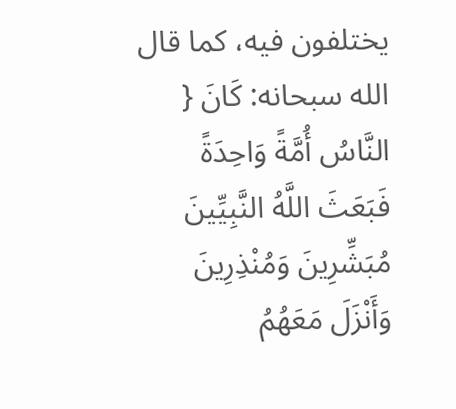يختلفون فيه، كما قال الله سبحانه: كَانَ { النَّاسُ أُمَّةً وَاحِدَةً فَبَعَثَ اللَّهُ النَّبِيِّينَ مُبَشِّرِينَ وَمُنْذِرِينَ وَأَنْزَلَ مَعَهُمُ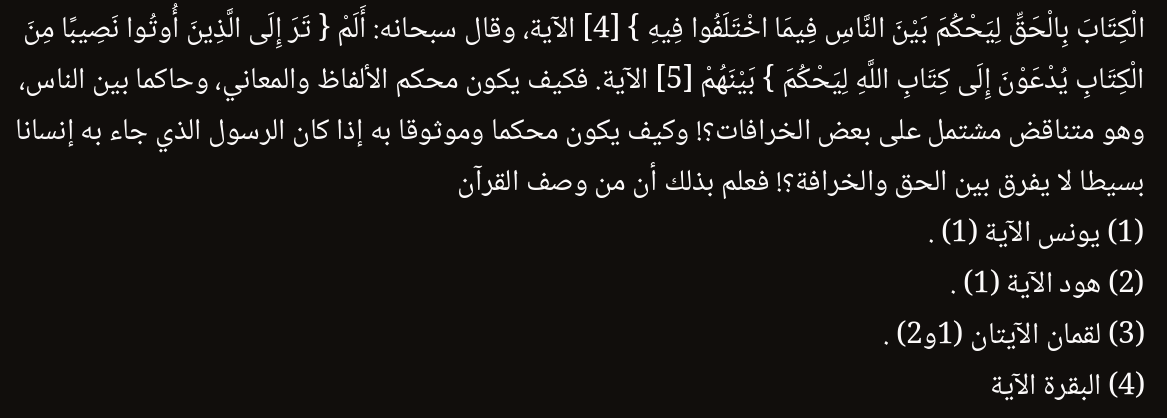الْكِتَابَ بِالْحَقِّ لِيَحْكُمَ بَيْنَ النَّاسِ فِيمَا اخْتَلَفُوا فِيهِ } [4] الآية، وقال سبحانه: أَلَمْ { تَرَ إِلَى الَّذِينَ أُوتُوا نَصِيبًا مِنَ الْكِتَابِ يُدْعَوْنَ إِلَى كِتَابِ اللَّهِ لِيَحْكُمَ } بَيْنَهُمْ [5] الآية. فكيف يكون محكم الألفاظ والمعاني، وحاكما بين الناس، وهو متناقض مشتمل على بعض الخرافات؟! وكيف يكون محكما وموثوقا به إذا كان الرسول الذي جاء به إنسانا بسيطا لا يفرق بين الحق والخرافة؟! فعلم بذلك أن من وصف القرآن
(1) يونس الآية (1) .
(2) هود الآية (1) .
(3) لقمان الآيتان (1و2) .
(4) البقرة الآية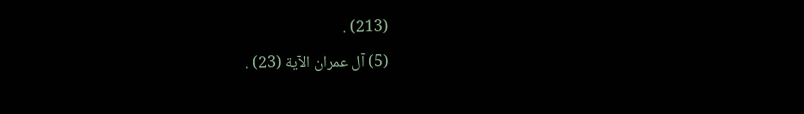(213) .
(5) آل عمران الآية (23) .